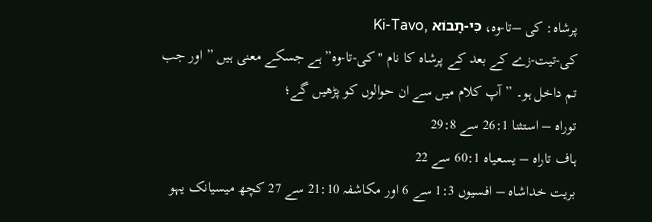پرشاہ: کی –تا-وہ، כִּי-תָבוֹא ,Ki-Tavo
کی-تیت-زے کے بعد کے پرشاہ کا نام "کی-تا-وہ” ہے جسکے معنی ہیں ” اور جب تم داخل ہو۔ ” آپ کلام میں سے ان حوالوں کو پڑھیں گے؛
توراہ – استثنا 26:1 سے 29:8
ہاف تاراہ – یسعیاہ 60:1 سے 22
بریت خداشاہ – افسیوں 1:3 سے 6 اور مکاشفہ 21:10 سے 27 کچھ میسیانک یہو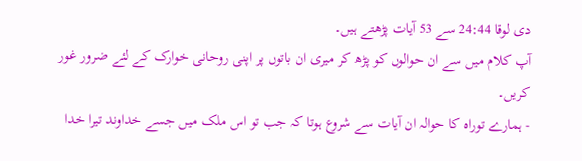دی لوقا 24:44 سے 53 آیات پڑھتے ہیں۔
آپ کلام میں سے ان حوالوں کو پڑھ کر میری ان باتوں پر اپنی روحانی خوارک کے لئے ضرور غور کریں۔
- ہمارے توراہ کا حوالہ ان آیات سے شروع ہوتا کہ جب تو اس ملک میں جسے خداوند تیرا خدا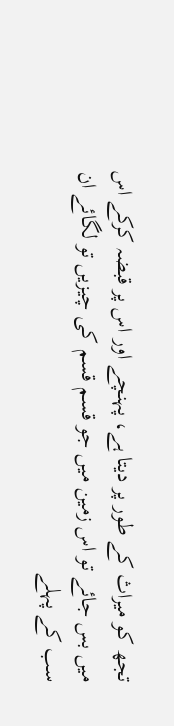تجھ کو میراث کے طور پر دیتا ہے، پہنچے اور اس پر قبضہ کرکے اس میں بس جائے تو اس زمین میں جو قسم قسم کی چیزیں تو لگائے ان سب کے پہلے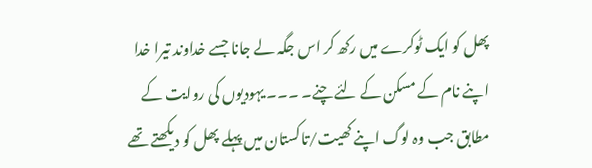پھل کو ایک ٹوکرے میں رکھ کر اس جگہ لے جانا جسے خداوند تیرا خدا اپنے نام کے مسکن کے لئے چنے۔ ۔۔۔ یہودیوں کی روایت کے مطابق جب وہ لوگ اپنے کھیت/تاکستان میں پہلے پھل کو دیکھتے تھے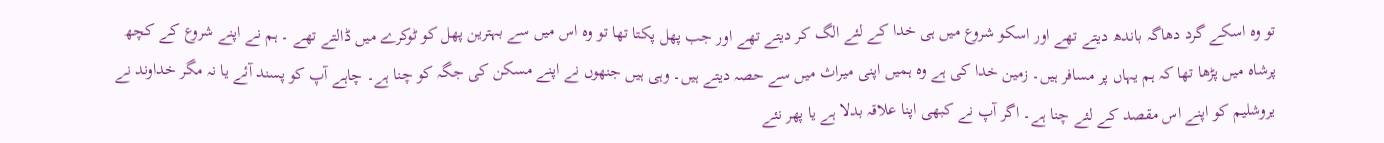تو وہ اسکے گرد دھاگہ باندھ دیتے تھے اور اسکو شروع میں ہی خدا کے لئے الگ کر دیتے تھے اور جب پھل پکتا تھا تو وہ اس میں سے بہترین پھل کو ٹوکرے میں ڈالتے تھے ۔ ہم نے اپنے شروع کے کچھ پرشاہ میں پڑھا تھا کہ ہم یہاں پر مسافر ہیں۔ زمین خدا کی ہے وہ ہمیں اپنی میراث میں سے حصہ دیتے ہیں۔ وہی ہیں جنھوں نے اپنے مسکن کی جگہ کو چنا ہے۔ چاہے آپ کو پسند آئے یا نہ مگر خداوند نے یروشلیم کو اپنے اس مقصد کے لئے چنا ہے۔ اگر آپ نے کبھی اپنا علاقہ بدلا ہے یا پھر نئے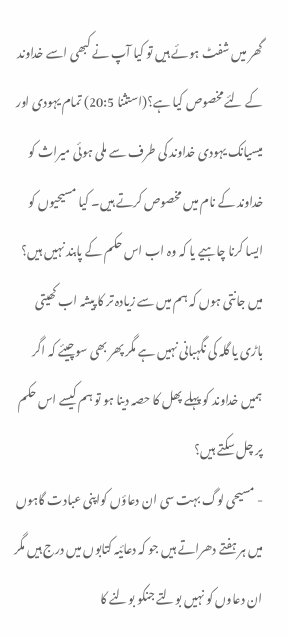گھر میں شفٹ ہوئے ہیں تو کیا آپ نے کبھی اسے خداوند کے لئے مخصوص کیا ہے؟(استثنا 20:5) تمام یہودی اور میسیانک یہودی خداوند کی طرف سے ملی ہوئی میراث کو خداوند کے نام میں مخصوص کرتے ہیں۔ کیا مسیحیوں کو ایسا کرنا چاہیے یا کہ وہ اب اس حکم کے پابند نہیں ہیں؟ میں جانتی ہوں کہ ہم میں سے زیادہ تر کا پیشہ اب کھیتی باڑی یا گلہ کی نگہبانی نہیں ہے مگر پھر بھی سوچیئے کہ اگر ہمیں خداوند کو پہلے پھل کا حصہ دینا ہو تو ہم کیسے اس حکم پر چل سکتے ہیں؟
- مسیحی لوگ بہت سی ان دعاؤں کواپنی عبادت گاہوں میں ہر ہفتے دھراتے ہیں جو کہ دعائیہ کتابوں میں درج ہیں مگر ان دعاوں کو نہیں بولتے جنکو بولنے کا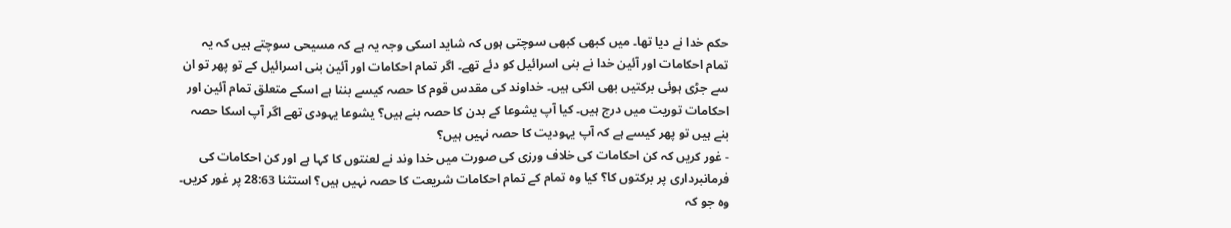حکم خدا نے دیا تھا۔ میں کبھی کبھی سوچتی ہوں کہ شاید اسکی وجہ یہ ہے کہ مسیحی سوچتے ہیں کہ یہ تمام احکامات اور آئین خدا نے بنی اسرائیل کو دئے تھے۔ اگر تمام احکامات اور آئین بنی اسرائیل کے تو پھر تو ان سے جڑی ہوئی برکتیں بھی انکی ہیں۔ خداوند کی مقدس قوم کا حصہ کیسے بننا ہے اسکے متعلق تمام آئین اور احکامات توریت میں درج ہیں۔ کیا آپ یشوعا کے بدن کا حصہ بنے ہیں؟ یشوعا یہودی تھے اگر آپ اسکا حصہ بنے ہیں تو پھر کیسے ہے کہ آپ یہودیت کا حصہ نہیں ہیں؟
- غور کریں کہ کن احکامات کی خلاف ورزی کی صورت میں خدا وند نے لعنتوں کا کہا ہے اور کن احکامات کی فرمانبرداری پر برکتوں کا؟ کیا وہ تمام کے تمام احکامات شریعت کا حصہ نہیں ہیں؟ استثنا 28:63 پر غور کریں۔ وہ جو کہ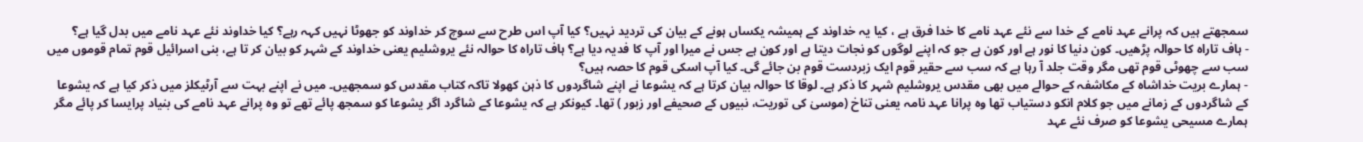سمجھتے ہیں کہ پرانے عہد نامے کے خدا سے نئے عہد نامے کا خدا فرق ہے ، کیا یہ خداوند کے ہمیشہ یکساں ہونے کے بیان کی تردید نہیں؟ کیا آپ اس طرح سے سوچ کر خداوند کو جھوٹا نہیں کہہ رہے؟ کیا خداوند نئے عہد نامے میں بدل گیا ہے؟
- ہاف تاراہ کا حوالہ پڑھیں۔ کون دنیا کا نور ہے اور کون ہے جو کہ اپنے لوگوں کو نجات دیتا ہے اور کون ہے جس نے میرا اور آپ کا فدیہ دیا ہے؟ ہاف تاراہ کا حوالہ نئے یروشلیم یعنی خداوند کے شہر کو بیان کر تا ہے، بنی اسرائیل قوم تمام قوموں میں سب سے چھوٹی قوم تھی مگر وقت جلد آ رہا ہے کہ سب سے حقیر قوم ایک زبردست قوم بن جائے گی۔ کیا آپ اسکی قوم کا حصہ ہیں؟
- ہمارے بریت خداشاہ کے مکاشفہ کے حوالے میں بھی مقدس یروشلیم شہر کا ذکر ہے۔ لوقا کا حوالہ بیان کرتا ہے کہ یشوعا نے اپنے شاگردوں کا ذہن کھولا تاکہ کتاب مقدس کو سمجھیں۔ میں نے اپنے بہت سے آرٹیکلز میں ذکر کیا ہے کہ یشوعا کے شاگردوں کے زمانے میں جو کلام انکو دستیاب تھا وہ پرانا عہد نامہ یعنی تناخ (موسیٰ کی توریت، نبیوں کے صحیفے اور زبور ) تھا۔ کیونکر ہے کہ یشوعا کے شاگرد اگر یشوعا کو سمجھ پائے تھے تو وہ پرانے عہد نامے کی بنیاد پرایسا کر پائے مگر ہمارے مسیحی یشوعا کو صرف نئے عہد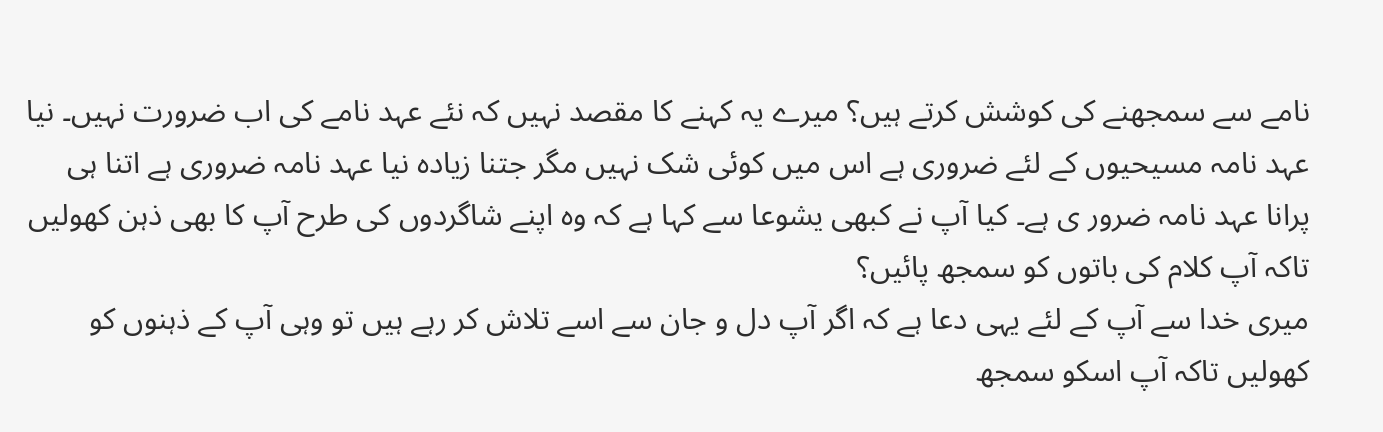نامے سے سمجھنے کی کوشش کرتے ہیں؟ میرے یہ کہنے کا مقصد نہیں کہ نئے عہد نامے کی اب ضرورت نہیں۔ نیا عہد نامہ مسیحیوں کے لئے ضروری ہے اس میں کوئی شک نہیں مگر جتنا زیادہ نیا عہد نامہ ضروری ہے اتنا ہی پرانا عہد نامہ ضرور ی ہے۔ کیا آپ نے کبھی یشوعا سے کہا ہے کہ وہ اپنے شاگردوں کی طرح آپ کا بھی ذہن کھولیں تاکہ آپ کلام کی باتوں کو سمجھ پائیں؟
میری خدا سے آپ کے لئے یہی دعا ہے کہ اگر آپ دل و جان سے اسے تلاش کر رہے ہیں تو وہی آپ کے ذہنوں کو کھولیں تاکہ آپ اسکو سمجھ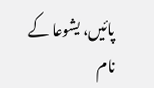پائیں، یشوعا کے نام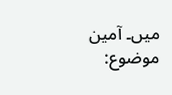میں۔ آمین
موضوع: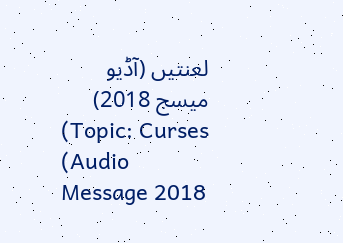لعنتیں (آڈیو میسج 2018)
(Topic: Curses (Audio Message 2018